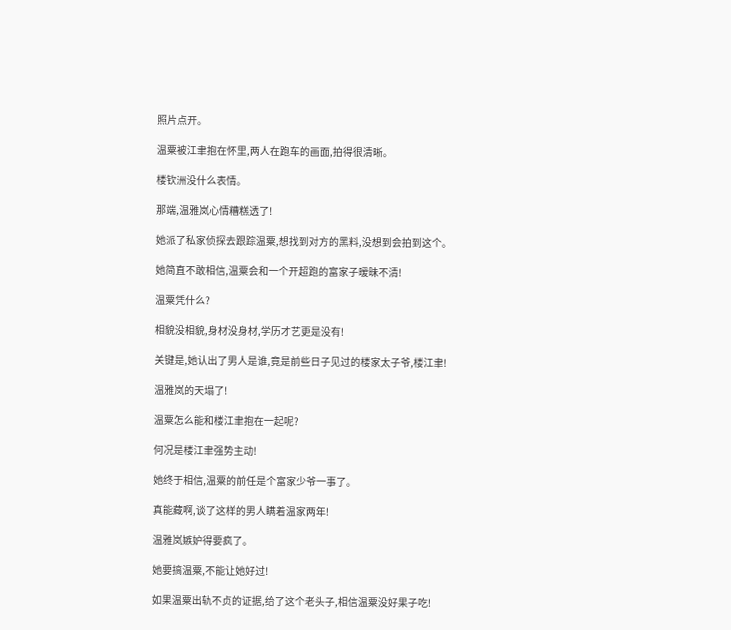照片点开。

温粟被江聿抱在怀里,两人在跑车的画面,拍得很清晰。

楼钦洲没什么表情。

那端,温雅岚心情糟糕透了!

她派了私家侦探去跟踪温粟,想找到对方的黑料,没想到会拍到这个。

她简直不敢相信,温粟会和一个开超跑的富家子暧昧不清!

温粟凭什么?

相貌没相貌,身材没身材,学历才艺更是没有!

关键是,她认出了男人是谁,竟是前些日子见过的楼家太子爷,楼江聿!

温雅岚的天塌了!

温粟怎么能和楼江聿抱在一起呢?

何况是楼江聿强势主动!

她终于相信,温粟的前任是个富家少爷一事了。

真能藏啊,谈了这样的男人瞒着温家两年!

温雅岚嫉妒得要疯了。

她要搞温粟,不能让她好过!

如果温粟出轨不贞的证据,给了这个老头子,相信温粟没好果子吃!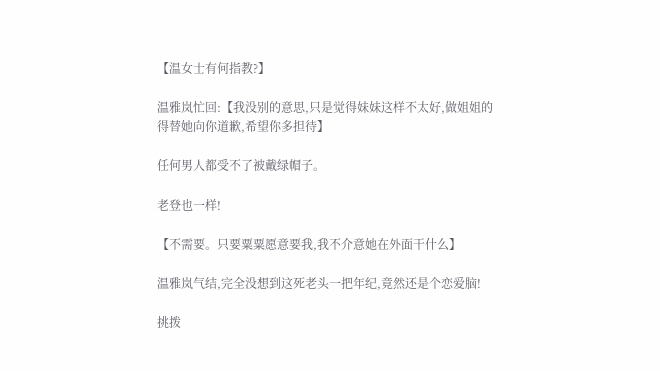【温女士有何指教?】

温雅岚忙回:【我没别的意思,只是觉得妹妹这样不太好,做姐姐的得替她向你道歉,希望你多担待】

任何男人都受不了被戴绿帽子。

老登也一样!

【不需要。只要粟粟愿意要我,我不介意她在外面干什么】

温雅岚气结,完全没想到这死老头一把年纪,竟然还是个恋爱脑!

挑拨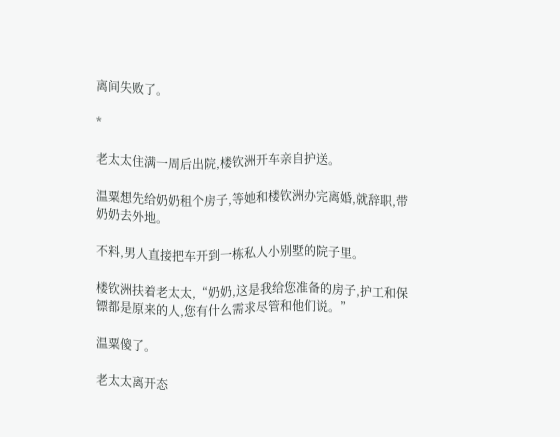离间失败了。

*

老太太住满一周后出院,楼钦洲开车亲自护送。

温粟想先给奶奶租个房子,等她和楼钦洲办完离婚,就辞职,带奶奶去外地。

不料,男人直接把车开到一栋私人小别墅的院子里。

楼钦洲扶着老太太,“奶奶,这是我给您准备的房子,护工和保镖都是原来的人,您有什么需求尽管和他们说。”

温粟傻了。

老太太离开态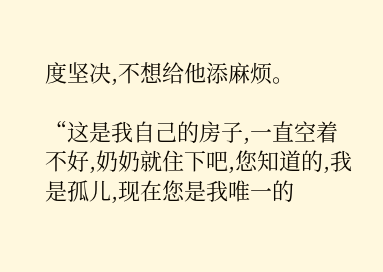度坚决,不想给他添麻烦。

“这是我自己的房子,一直空着不好,奶奶就住下吧,您知道的,我是孤儿,现在您是我唯一的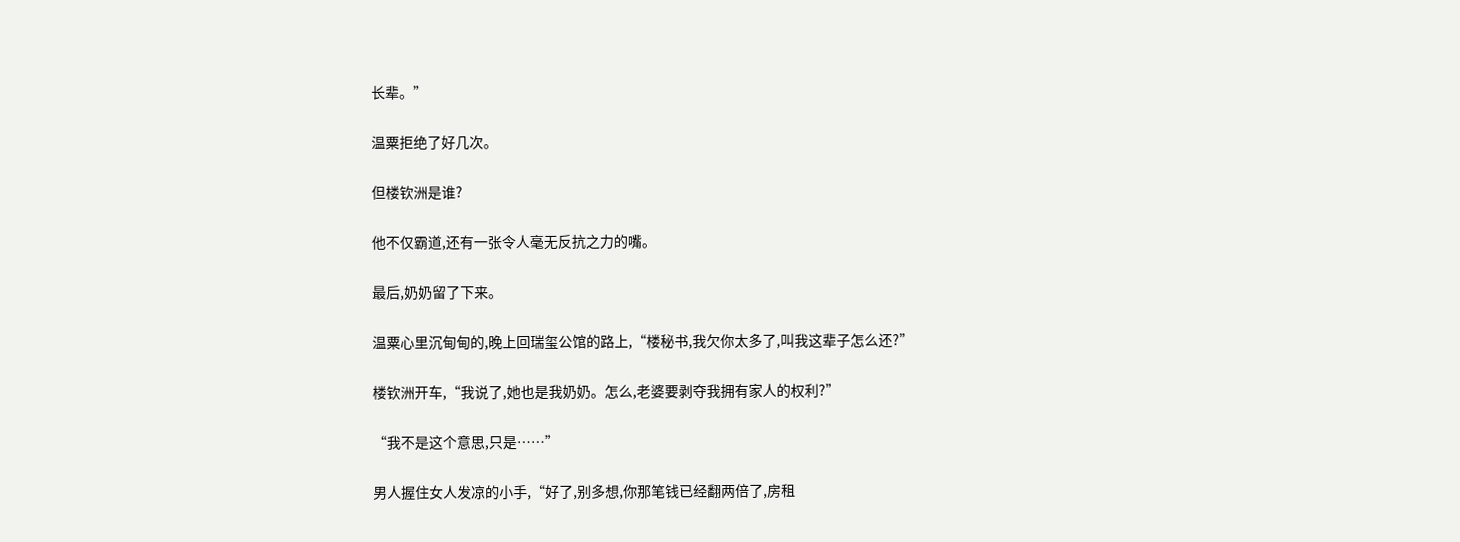长辈。”

温粟拒绝了好几次。

但楼钦洲是谁?

他不仅霸道,还有一张令人毫无反抗之力的嘴。

最后,奶奶留了下来。

温粟心里沉甸甸的,晚上回瑞玺公馆的路上,“楼秘书,我欠你太多了,叫我这辈子怎么还?”

楼钦洲开车,“我说了,她也是我奶奶。怎么,老婆要剥夺我拥有家人的权利?”

“我不是这个意思,只是……”

男人握住女人发凉的小手,“好了,别多想,你那笔钱已经翻两倍了,房租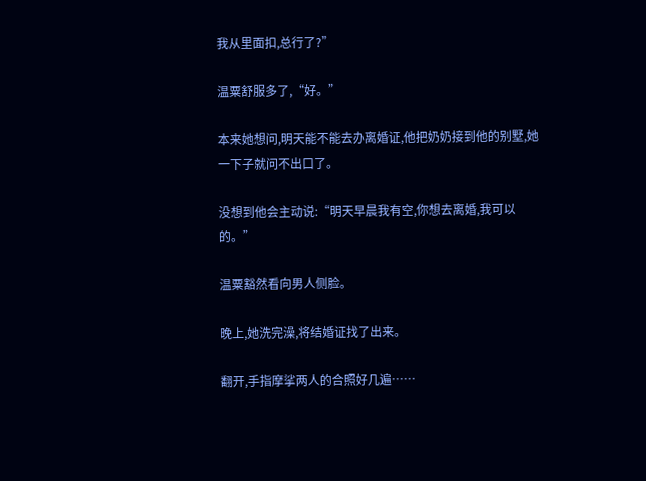我从里面扣,总行了?”

温粟舒服多了,“好。”

本来她想问,明天能不能去办离婚证,他把奶奶接到他的别墅,她一下子就问不出口了。

没想到他会主动说:“明天早晨我有空,你想去离婚,我可以的。”

温粟豁然看向男人侧脸。

晚上,她洗完澡,将结婚证找了出来。

翻开,手指摩挲两人的合照好几遍……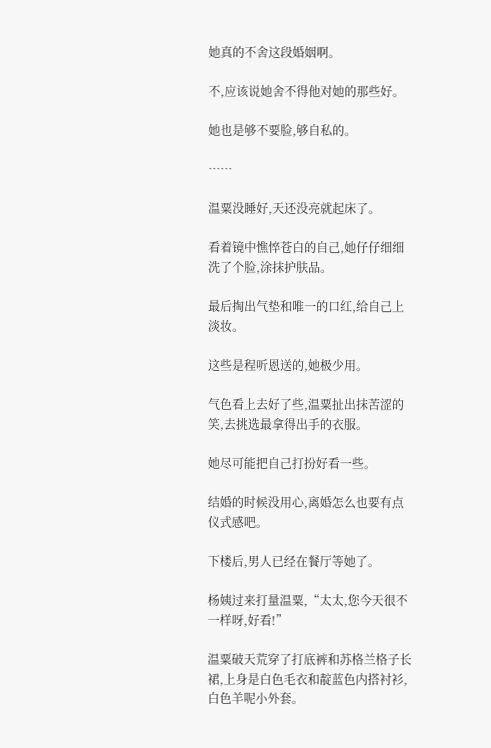她真的不舍这段婚姻啊。

不,应该说她舍不得他对她的那些好。

她也是够不要脸,够自私的。

……

温粟没睡好,天还没亮就起床了。

看着镜中憔悴苍白的自己,她仔仔细细洗了个脸,涂抹护肤品。

最后掏出气垫和唯一的口红,给自己上淡妆。

这些是程听恩送的,她极少用。

气色看上去好了些,温粟扯出抹苦涩的笑,去挑选最拿得出手的衣服。

她尽可能把自己打扮好看一些。

结婚的时候没用心,离婚怎么也要有点仪式感吧。

下楼后,男人已经在餐厅等她了。

杨姨过来打量温粟,“太太,您今天很不一样呀,好看!”

温粟破天荒穿了打底裤和苏格兰格子长裙,上身是白色毛衣和靛蓝色内搭衬衫,白色羊呢小外套。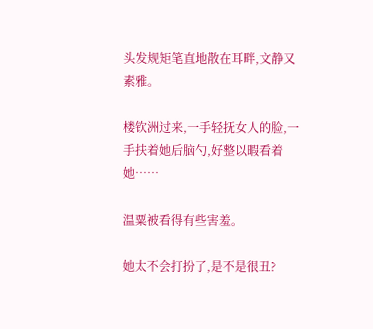头发规矩笔直地散在耳畔,文静又素雅。

楼钦洲过来,一手轻抚女人的脸,一手扶着她后脑勺,好整以暇看着她……

温粟被看得有些害羞。

她太不会打扮了,是不是很丑?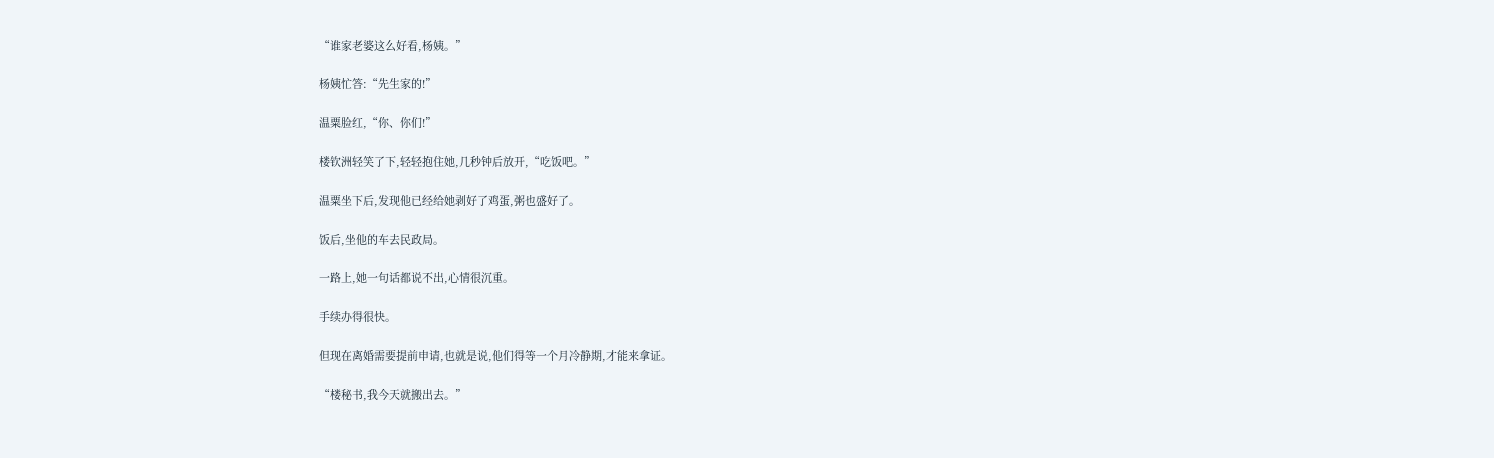“谁家老婆这么好看,杨姨。”

杨姨忙答:“先生家的!”

温粟脸红,“你、你们!”

楼钦洲轻笑了下,轻轻抱住她,几秒钟后放开,“吃饭吧。”

温粟坐下后,发现他已经给她剥好了鸡蛋,粥也盛好了。

饭后,坐他的车去民政局。

一路上,她一句话都说不出,心情很沉重。

手续办得很快。

但现在离婚需要提前申请,也就是说,他们得等一个月冷静期,才能来拿证。

“楼秘书,我今天就搬出去。”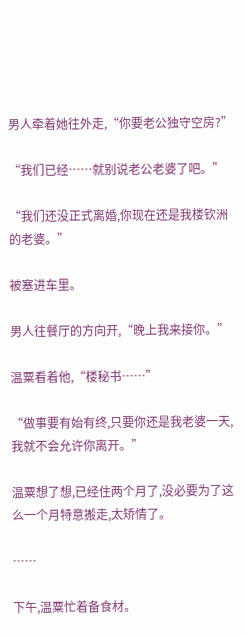男人牵着她往外走,“你要老公独守空房?”

“我们已经……就别说老公老婆了吧。”

“我们还没正式离婚,你现在还是我楼钦洲的老婆。”

被塞进车里。

男人往餐厅的方向开,“晚上我来接你。”

温粟看着他,“楼秘书……”

“做事要有始有终,只要你还是我老婆一天,我就不会允许你离开。”

温粟想了想,已经住两个月了,没必要为了这么一个月特意搬走,太矫情了。

……

下午,温粟忙着备食材。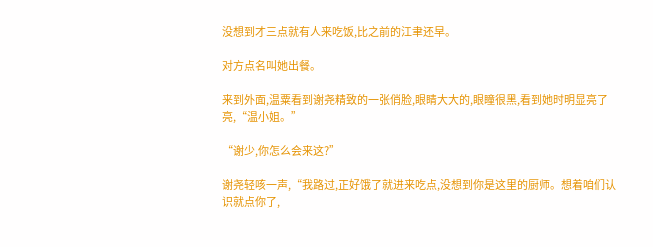没想到才三点就有人来吃饭,比之前的江聿还早。

对方点名叫她出餐。

来到外面,温粟看到谢尧精致的一张俏脸,眼睛大大的,眼瞳很黑,看到她时明显亮了亮,“温小姐。”

“谢少,你怎么会来这?”

谢尧轻咳一声,“我路过,正好饿了就进来吃点,没想到你是这里的厨师。想着咱们认识就点你了,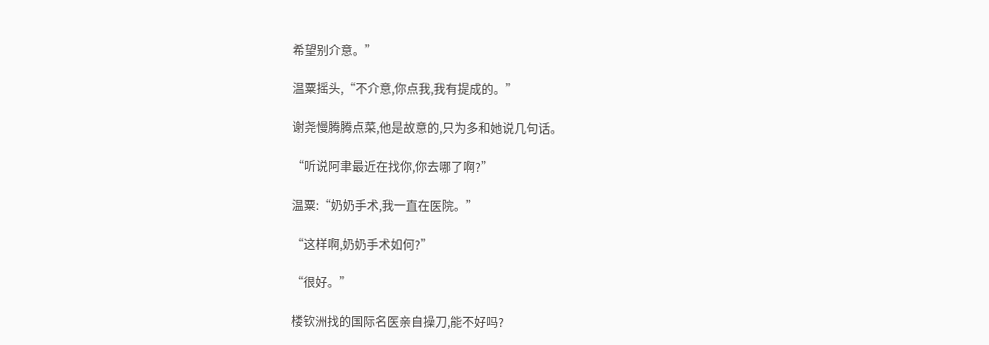希望别介意。”

温粟摇头,“不介意,你点我,我有提成的。”

谢尧慢腾腾点菜,他是故意的,只为多和她说几句话。

“听说阿聿最近在找你,你去哪了啊?”

温粟:“奶奶手术,我一直在医院。”

“这样啊,奶奶手术如何?”

“很好。”

楼钦洲找的国际名医亲自操刀,能不好吗?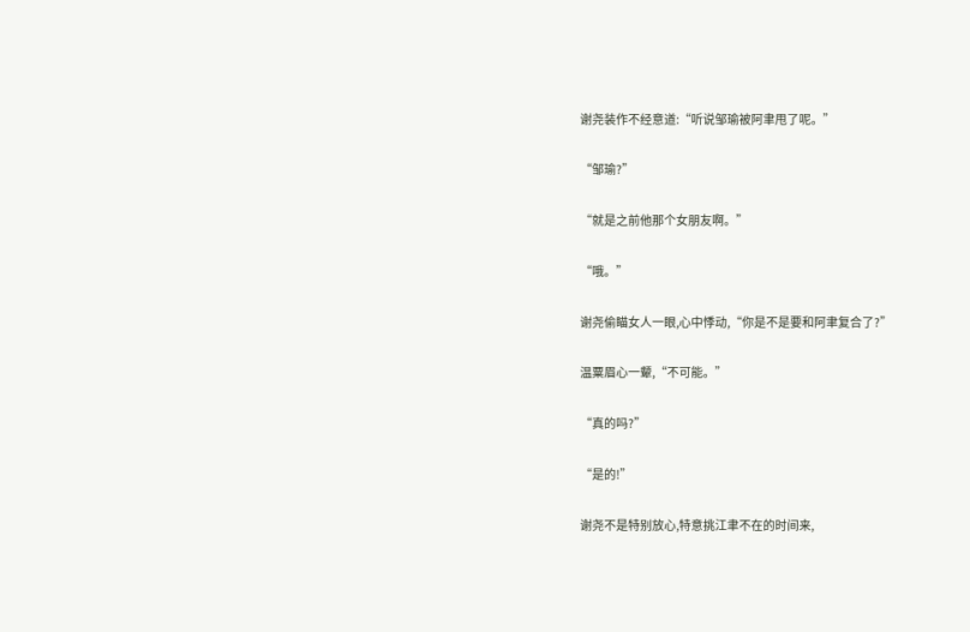谢尧装作不经意道:“听说邹瑜被阿聿甩了呢。”

“邹瑜?”

“就是之前他那个女朋友啊。”

“哦。”

谢尧偷瞄女人一眼,心中悸动,“你是不是要和阿聿复合了?”

温粟眉心一颦,“不可能。”

“真的吗?”

“是的!”

谢尧不是特别放心,特意挑江聿不在的时间来,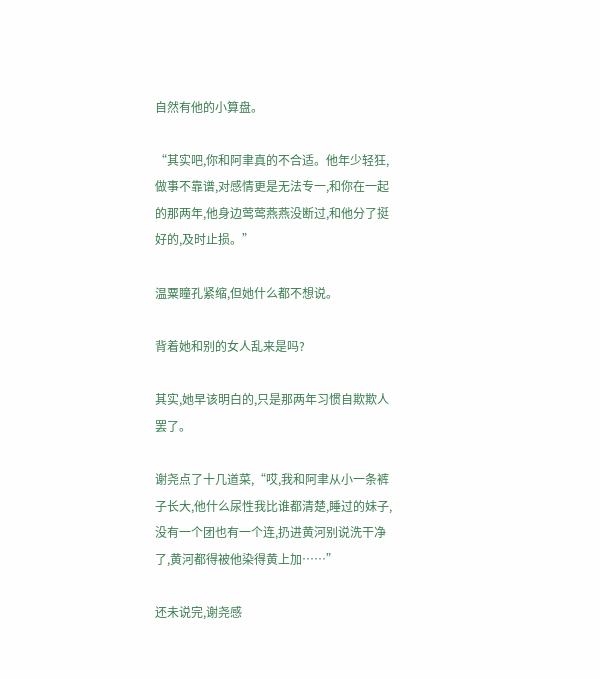自然有他的小算盘。

“其实吧,你和阿聿真的不合适。他年少轻狂,做事不靠谱,对感情更是无法专一,和你在一起的那两年,他身边莺莺燕燕没断过,和他分了挺好的,及时止损。”

温粟瞳孔紧缩,但她什么都不想说。

背着她和别的女人乱来是吗?

其实,她早该明白的,只是那两年习惯自欺欺人罢了。

谢尧点了十几道菜,“哎,我和阿聿从小一条裤子长大,他什么尿性我比谁都清楚,睡过的妹子,没有一个团也有一个连,扔进黄河别说洗干净了,黄河都得被他染得黄上加……”

还未说完,谢尧感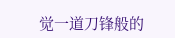觉一道刀锋般的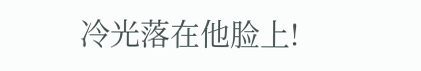冷光落在他脸上!